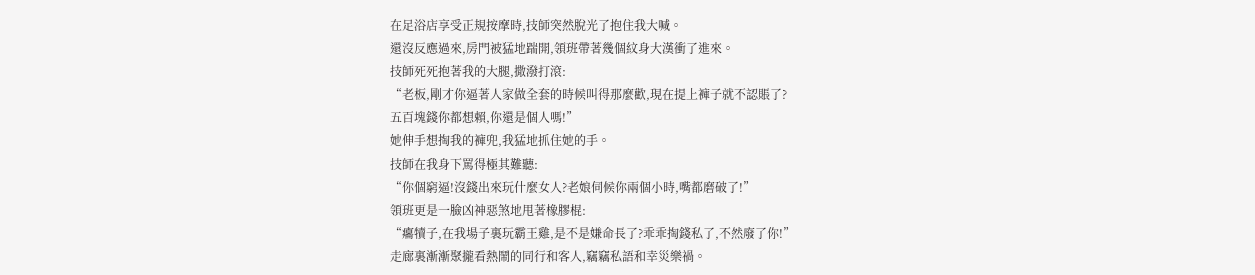在足浴店享受正規按摩時,技師突然脫光了抱住我大喊。
還沒反應過來,房門被猛地踹開,領班帶著幾個紋身大漢衝了進來。
技師死死抱著我的大腿,撒潑打滾:
“老板,剛才你逼著人家做全套的時候叫得那麼歡,現在提上褲子就不認賬了?
五百塊錢你都想賴,你還是個人嗎!”
她伸手想掏我的褲兜,我猛地抓住她的手。
技師在我身下罵得極其難聽:
“你個窮逼!沒錢出來玩什麼女人?老娘伺候你兩個小時,嘴都磨破了!”
領班更是一臉凶神惡煞地甩著橡膠棍:
“癟犢子,在我場子裏玩霸王雞,是不是嫌命長了?乖乖掏錢私了,不然廢了你!”
走廊裏漸漸聚攏看熱鬧的同行和客人,竊竊私語和幸災樂禍。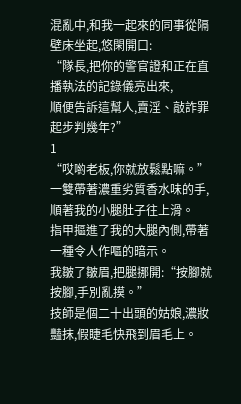混亂中,和我一起來的同事從隔壁床坐起,悠閑開口:
“隊長,把你的警官證和正在直播執法的記錄儀亮出來,
順便告訴這幫人,賣淫、敲詐罪起步判幾年?”
1
“哎喲老板,你就放鬆點嘛。”
一雙帶著濃重劣質香水味的手,順著我的小腿肚子往上滑。
指甲摳進了我的大腿內側,帶著一種令人作嘔的暗示。
我皺了皺眉,把腿挪開:“按腳就按腳,手別亂摸。”
技師是個二十出頭的姑娘,濃妝豔抹,假睫毛快飛到眉毛上。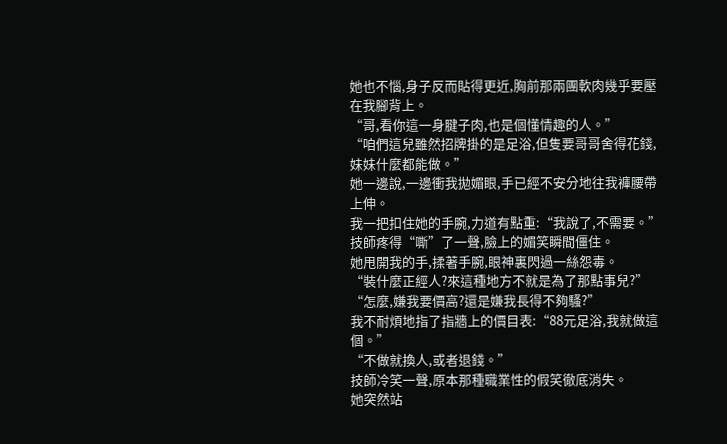她也不惱,身子反而貼得更近,胸前那兩團軟肉幾乎要壓在我腳背上。
“哥,看你這一身腱子肉,也是個懂情趣的人。”
“咱們這兒雖然招牌掛的是足浴,但隻要哥哥舍得花錢,妹妹什麼都能做。”
她一邊說,一邊衝我拋媚眼,手已經不安分地往我褲腰帶上伸。
我一把扣住她的手腕,力道有點重:“我說了,不需要。”
技師疼得“嘶”了一聲,臉上的媚笑瞬間僵住。
她甩開我的手,揉著手腕,眼神裏閃過一絲怨毒。
“裝什麼正經人?來這種地方不就是為了那點事兒?”
“怎麼,嫌我要價高?還是嫌我長得不夠騷?”
我不耐煩地指了指牆上的價目表:“88元足浴,我就做這個。”
“不做就換人,或者退錢。”
技師冷笑一聲,原本那種職業性的假笑徹底消失。
她突然站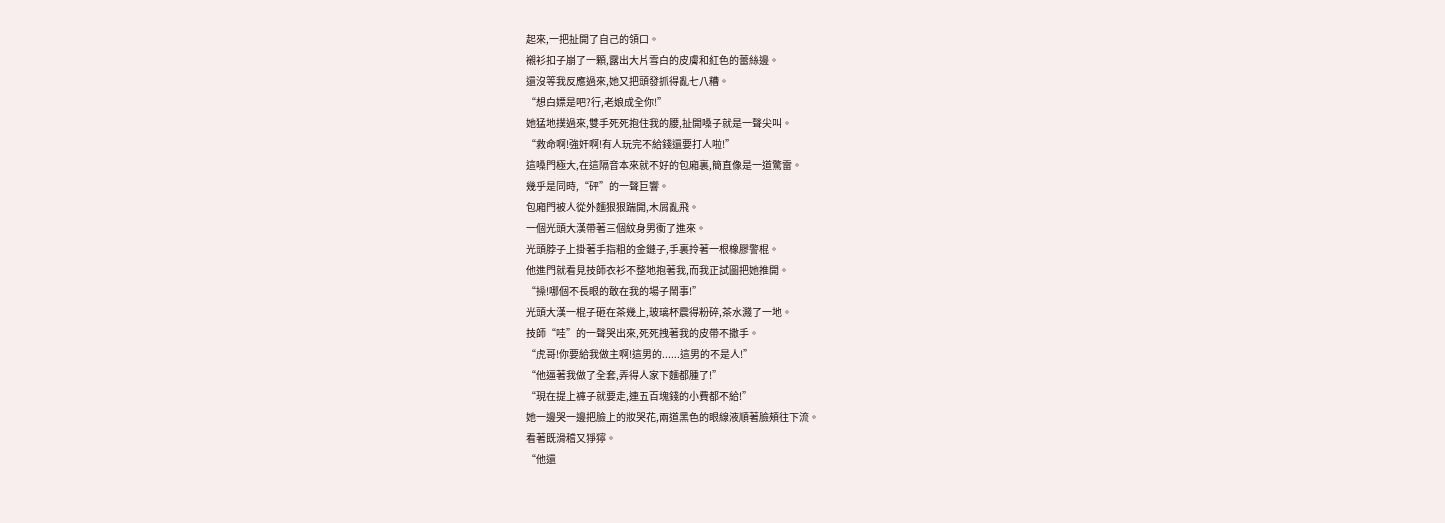起來,一把扯開了自己的領口。
襯衫扣子崩了一顆,露出大片雪白的皮膚和紅色的蕾絲邊。
還沒等我反應過來,她又把頭發抓得亂七八糟。
“想白嫖是吧?行,老娘成全你!”
她猛地撲過來,雙手死死抱住我的腰,扯開嗓子就是一聲尖叫。
“救命啊!強奸啊!有人玩完不給錢還要打人啦!”
這嗓門極大,在這隔音本來就不好的包廂裏,簡直像是一道驚雷。
幾乎是同時,“砰”的一聲巨響。
包廂門被人從外麵狠狠踹開,木屑亂飛。
一個光頭大漢帶著三個紋身男衝了進來。
光頭脖子上掛著手指粗的金鏈子,手裏拎著一根橡膠警棍。
他進門就看見技師衣衫不整地抱著我,而我正試圖把她推開。
“操!哪個不長眼的敢在我的場子鬧事!”
光頭大漢一棍子砸在茶幾上,玻璃杯震得粉碎,茶水濺了一地。
技師“哇”的一聲哭出來,死死拽著我的皮帶不撒手。
“虎哥!你要給我做主啊!這男的......這男的不是人!”
“他逼著我做了全套,弄得人家下麵都腫了!”
“現在提上褲子就要走,連五百塊錢的小費都不給!”
她一邊哭一邊把臉上的妝哭花,兩道黑色的眼線液順著臉頰往下流。
看著既滑稽又猙獰。
“他還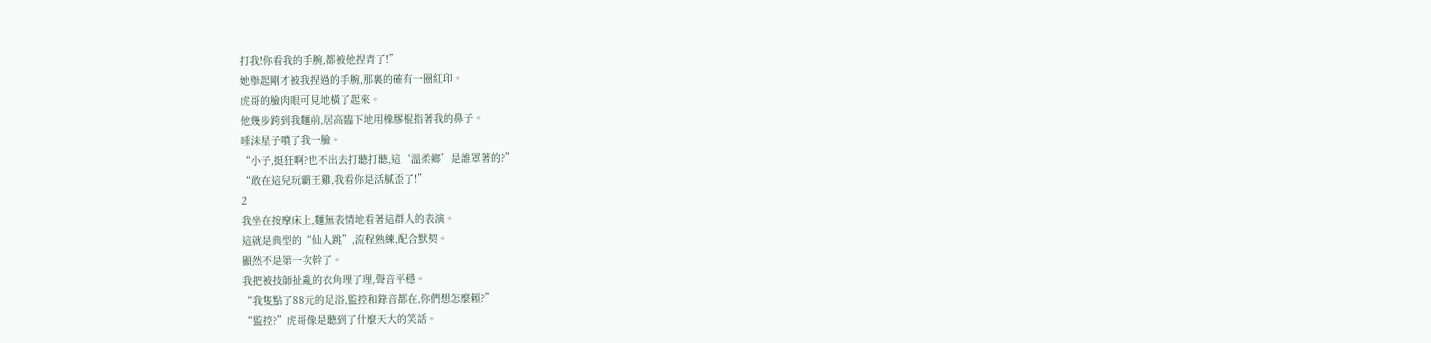打我!你看我的手腕,都被他捏青了!”
她舉起剛才被我捏過的手腕,那裏的確有一圈紅印。
虎哥的臉肉眼可見地橫了起來。
他幾步跨到我麵前,居高臨下地用橡膠棍指著我的鼻子。
唾沫星子噴了我一臉。
“小子,挺狂啊?也不出去打聽打聽,這‘溫柔鄉’是誰罩著的?”
“敢在這兒玩霸王雞,我看你是活膩歪了!”
2
我坐在按摩床上,麵無表情地看著這群人的表演。
這就是典型的“仙人跳”,流程熟練,配合默契。
顯然不是第一次幹了。
我把被技師扯亂的衣角理了理,聲音平穩。
“我隻點了88元的足浴,監控和錄音都在,你們想怎麼賴?”
“監控?”虎哥像是聽到了什麼天大的笑話。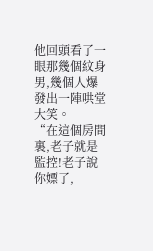他回頭看了一眼那幾個紋身男,幾個人爆發出一陣哄堂大笑。
“在這個房間裏,老子就是監控!老子說你嫖了,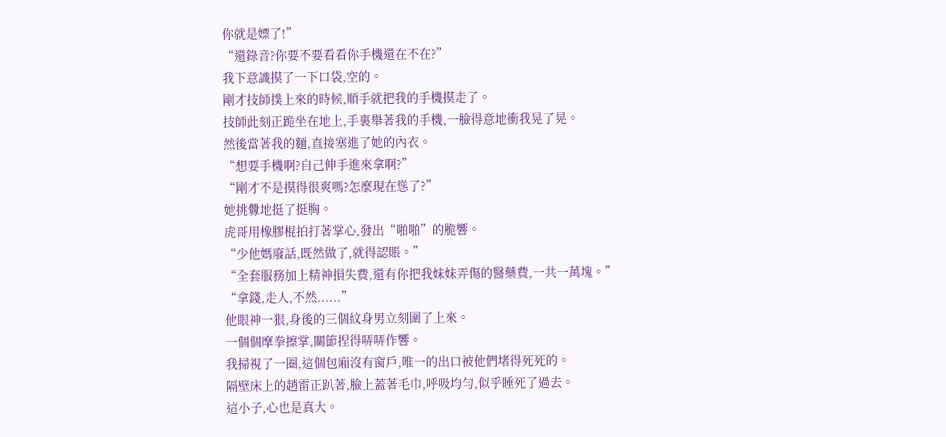你就是嫖了!”
“還錄音?你要不要看看你手機還在不在?”
我下意識摸了一下口袋,空的。
剛才技師撲上來的時候,順手就把我的手機摸走了。
技師此刻正跪坐在地上,手裏舉著我的手機,一臉得意地衝我晃了晃。
然後當著我的麵,直接塞進了她的內衣。
“想要手機啊?自己伸手進來拿啊?”
“剛才不是摸得很爽嗎?怎麼現在慫了?”
她挑釁地挺了挺胸。
虎哥用橡膠棍拍打著掌心,發出“啪啪”的脆響。
“少他媽廢話,既然做了,就得認賬。”
“全套服務加上精神損失費,還有你把我妹妹弄傷的醫藥費,一共一萬塊。”
“拿錢,走人,不然......”
他眼神一狠,身後的三個紋身男立刻圍了上來。
一個個摩拳擦掌,關節捏得哢哢作響。
我掃視了一圈,這個包廂沒有窗戶,唯一的出口被他們堵得死死的。
隔壁床上的趙雷正趴著,臉上蓋著毛巾,呼吸均勻,似乎睡死了過去。
這小子,心也是真大。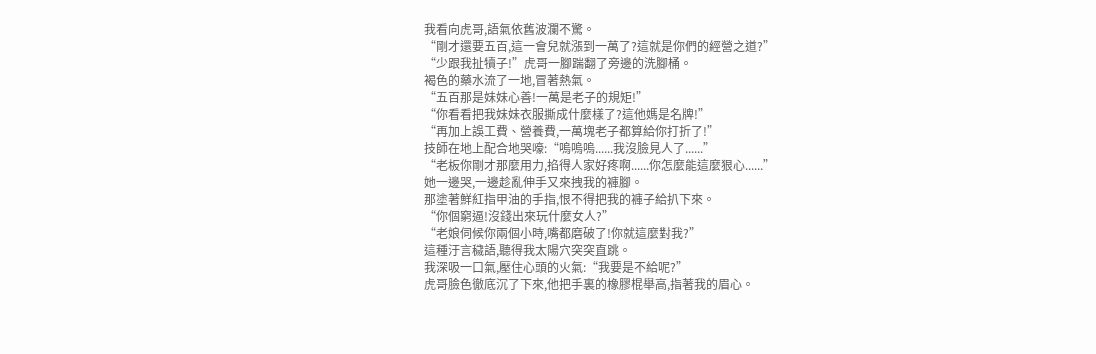我看向虎哥,語氣依舊波瀾不驚。
“剛才還要五百,這一會兒就漲到一萬了?這就是你們的經營之道?”
“少跟我扯犢子!”虎哥一腳踹翻了旁邊的洗腳桶。
褐色的藥水流了一地,冒著熱氣。
“五百那是妹妹心善!一萬是老子的規矩!”
“你看看把我妹妹衣服撕成什麼樣了?這他媽是名牌!”
“再加上誤工費、營養費,一萬塊老子都算給你打折了!”
技師在地上配合地哭嚎:“嗚嗚嗚......我沒臉見人了......”
“老板你剛才那麼用力,掐得人家好疼啊......你怎麼能這麼狠心......”
她一邊哭,一邊趁亂伸手又來拽我的褲腳。
那塗著鮮紅指甲油的手指,恨不得把我的褲子給扒下來。
“你個窮逼!沒錢出來玩什麼女人?”
“老娘伺候你兩個小時,嘴都磨破了!你就這麼對我?”
這種汙言穢語,聽得我太陽穴突突直跳。
我深吸一口氣,壓住心頭的火氣:“我要是不給呢?”
虎哥臉色徹底沉了下來,他把手裏的橡膠棍舉高,指著我的眉心。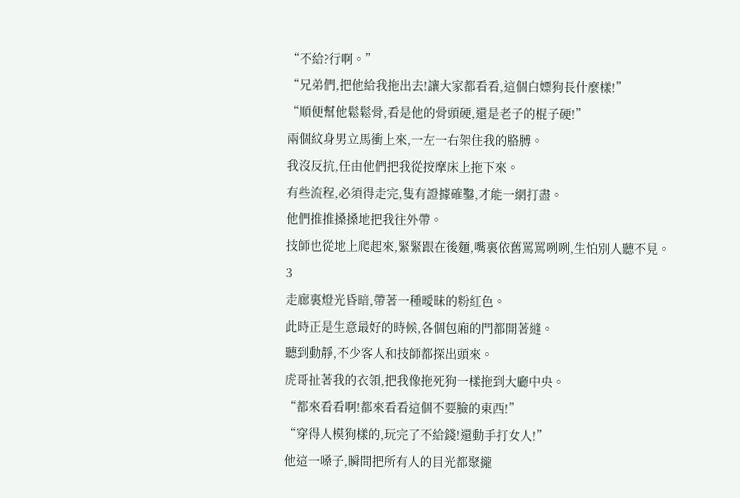“不給?行啊。”
“兄弟們,把他給我拖出去!讓大家都看看,這個白嫖狗長什麼樣!”
“順便幫他鬆鬆骨,看是他的骨頭硬,還是老子的棍子硬!”
兩個紋身男立馬衝上來,一左一右架住我的胳膊。
我沒反抗,任由他們把我從按摩床上拖下來。
有些流程,必須得走完,隻有證據確鑿,才能一網打盡。
他們推推搡搡地把我往外帶。
技師也從地上爬起來,緊緊跟在後麵,嘴裏依舊罵罵咧咧,生怕別人聽不見。
3
走廊裏燈光昏暗,帶著一種曖昧的粉紅色。
此時正是生意最好的時候,各個包廂的門都開著縫。
聽到動靜,不少客人和技師都探出頭來。
虎哥扯著我的衣領,把我像拖死狗一樣拖到大廳中央。
“都來看看啊!都來看看這個不要臉的東西!”
“穿得人模狗樣的,玩完了不給錢!還動手打女人!”
他這一嗓子,瞬間把所有人的目光都聚攏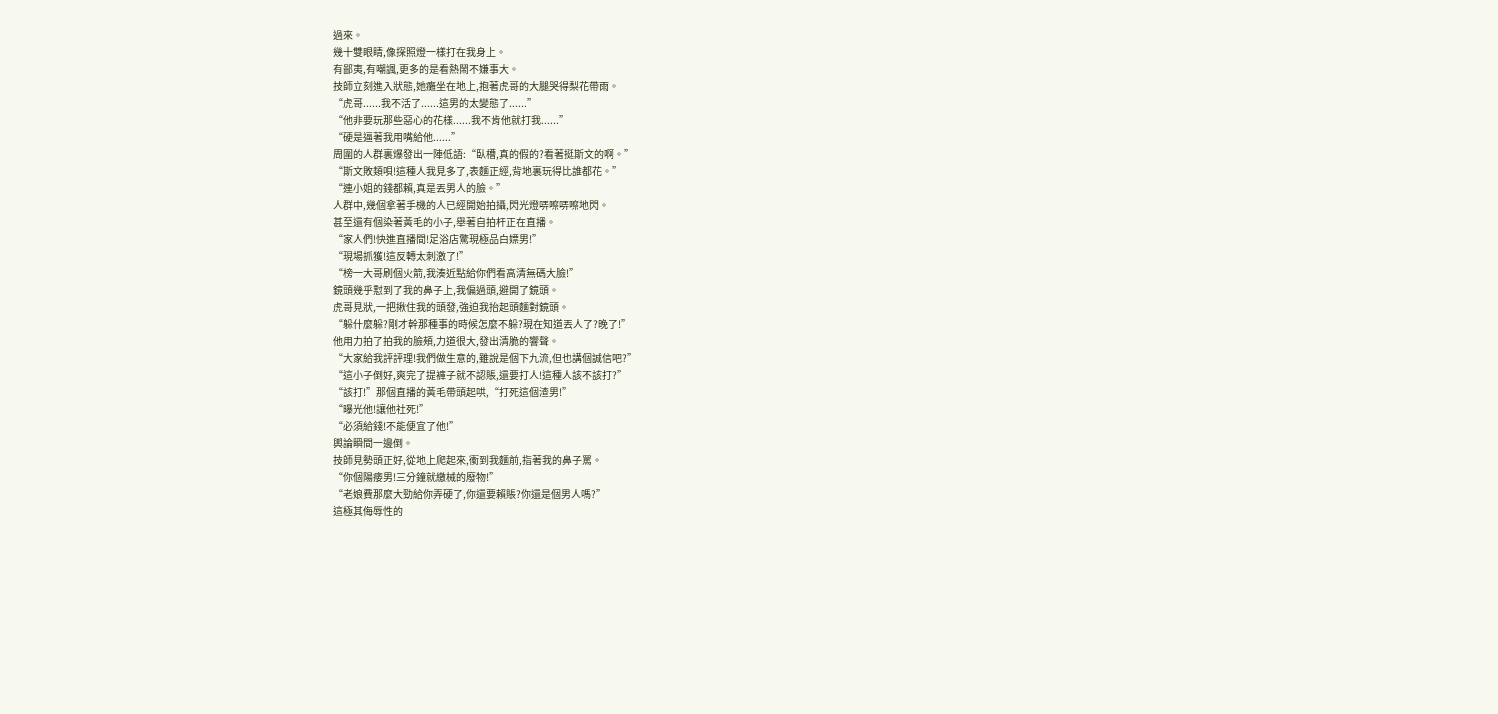過來。
幾十雙眼睛,像探照燈一樣打在我身上。
有鄙夷,有嘲諷,更多的是看熱鬧不嫌事大。
技師立刻進入狀態,她癱坐在地上,抱著虎哥的大腿哭得梨花帶雨。
“虎哥......我不活了......這男的太變態了......”
“他非要玩那些惡心的花樣......我不肯他就打我......”
“硬是逼著我用嘴給他......”
周圍的人群裏爆發出一陣低語:“臥槽,真的假的?看著挺斯文的啊。”
“斯文敗類唄!這種人我見多了,表麵正經,背地裏玩得比誰都花。”
“連小姐的錢都賴,真是丟男人的臉。”
人群中,幾個拿著手機的人已經開始拍攝,閃光燈哢嚓哢嚓地閃。
甚至還有個染著黃毛的小子,舉著自拍杆正在直播。
“家人們!快進直播間!足浴店驚現極品白嫖男!”
“現場抓獲!這反轉太刺激了!”
“榜一大哥刷個火箭,我湊近點給你們看高清無碼大臉!”
鏡頭幾乎懟到了我的鼻子上,我偏過頭,避開了鏡頭。
虎哥見狀,一把揪住我的頭發,強迫我抬起頭麵對鏡頭。
“躲什麼躲?剛才幹那種事的時候怎麼不躲?現在知道丟人了?晚了!”
他用力拍了拍我的臉頰,力道很大,發出清脆的響聲。
“大家給我評評理!我們做生意的,雖說是個下九流,但也講個誠信吧?”
“這小子倒好,爽完了提褲子就不認賬,還要打人!這種人該不該打?”
“該打!”那個直播的黃毛帶頭起哄,“打死這個渣男!”
“曝光他!讓他社死!”
“必須給錢!不能便宜了他!”
輿論瞬間一邊倒。
技師見勢頭正好,從地上爬起來,衝到我麵前,指著我的鼻子罵。
“你個陽痿男!三分鐘就繳械的廢物!”
“老娘費那麼大勁給你弄硬了,你還要賴賬?你還是個男人嗎?”
這極其侮辱性的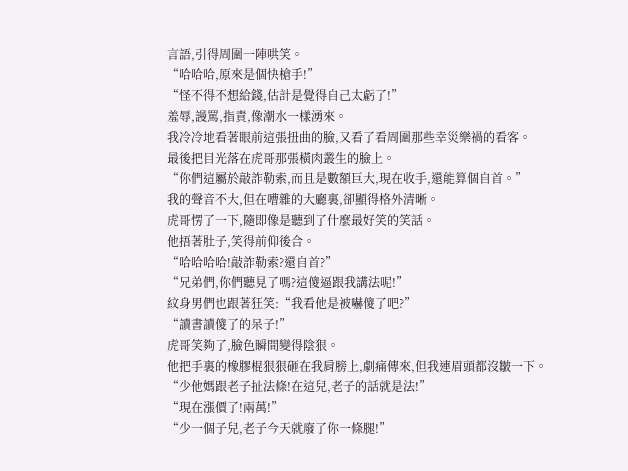言語,引得周圍一陣哄笑。
“哈哈哈,原來是個快槍手!”
“怪不得不想給錢,估計是覺得自己太虧了!”
羞辱,謾罵,指責,像潮水一樣湧來。
我冷冷地看著眼前這張扭曲的臉,又看了看周圍那些幸災樂禍的看客。
最後把目光落在虎哥那張橫肉叢生的臉上。
“你們這屬於敲詐勒索,而且是數額巨大,現在收手,還能算個自首。”
我的聲音不大,但在嘈雜的大廳裏,卻顯得格外清晰。
虎哥愣了一下,隨即像是聽到了什麼最好笑的笑話。
他捂著肚子,笑得前仰後合。
“哈哈哈哈!敲詐勒索?還自首?”
“兄弟們,你們聽見了嗎?這傻逼跟我講法呢!”
紋身男們也跟著狂笑:“我看他是被嚇傻了吧?”
“讀書讀傻了的呆子!”
虎哥笑夠了,臉色瞬間變得陰狠。
他把手裏的橡膠棍狠狠砸在我肩膀上,劇痛傳來,但我連眉頭都沒皺一下。
“少他媽跟老子扯法條!在這兒,老子的話就是法!”
“現在漲價了!兩萬!”
“少一個子兒,老子今天就廢了你一條腿!”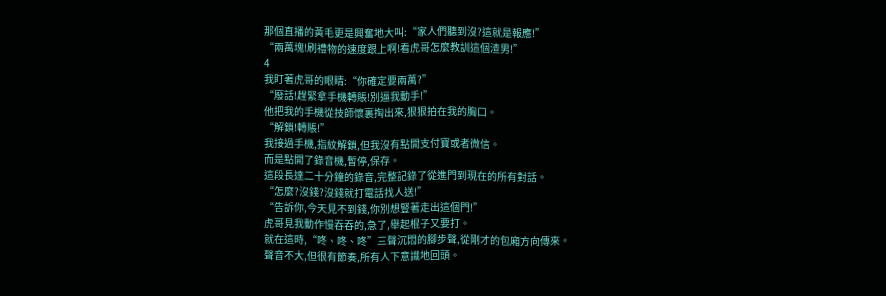那個直播的黃毛更是興奮地大叫:“家人們聽到沒?這就是報應!”
“兩萬塊!刷禮物的速度跟上啊!看虎哥怎麼教訓這個渣男!”
4
我盯著虎哥的眼睛:“你確定要兩萬?”
“廢話!趕緊拿手機轉賬!別逼我動手!”
他把我的手機從技師懷裏掏出來,狠狠拍在我的胸口。
“解鎖!轉賬!”
我接過手機,指紋解鎖,但我沒有點開支付寶或者微信。
而是點開了錄音機,暫停,保存。
這段長達二十分鐘的錄音,完整記錄了從進門到現在的所有對話。
“怎麼?沒錢?沒錢就打電話找人送!”
“告訴你,今天見不到錢,你別想豎著走出這個門!”
虎哥見我動作慢吞吞的,急了,舉起棍子又要打。
就在這時,“咚、咚、咚”三聲沉悶的腳步聲,從剛才的包廂方向傳來。
聲音不大,但很有節奏,所有人下意識地回頭。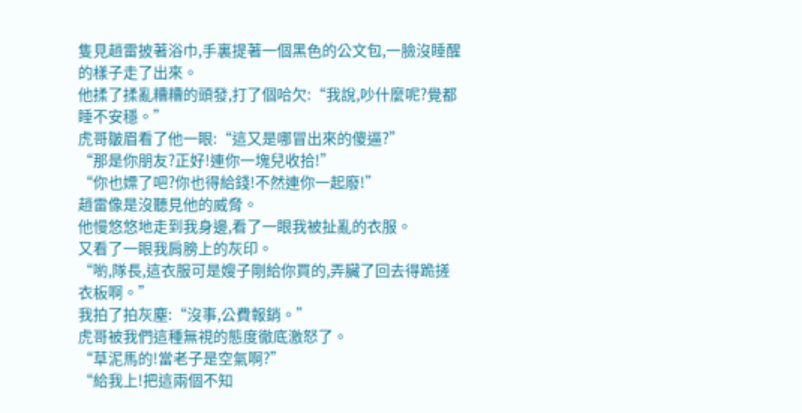隻見趙雷披著浴巾,手裏提著一個黑色的公文包,一臉沒睡醒的樣子走了出來。
他揉了揉亂糟糟的頭發,打了個哈欠:“我說,吵什麼呢?覺都睡不安穩。”
虎哥皺眉看了他一眼:“這又是哪冒出來的傻逼?”
“那是你朋友?正好!連你一塊兒收拾!”
“你也嫖了吧?你也得給錢!不然連你一起廢!”
趙雷像是沒聽見他的威脅。
他慢悠悠地走到我身邊,看了一眼我被扯亂的衣服。
又看了一眼我肩膀上的灰印。
“喲,隊長,這衣服可是嫂子剛給你買的,弄臟了回去得跪搓衣板啊。”
我拍了拍灰塵:“沒事,公費報銷。”
虎哥被我們這種無視的態度徹底激怒了。
“草泥馬的!當老子是空氣啊?”
“給我上!把這兩個不知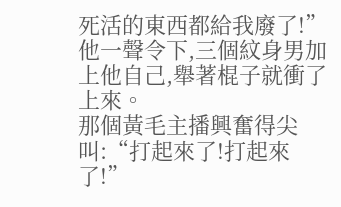死活的東西都給我廢了!”
他一聲令下,三個紋身男加上他自己,舉著棍子就衝了上來。
那個黃毛主播興奮得尖叫:“打起來了!打起來了!”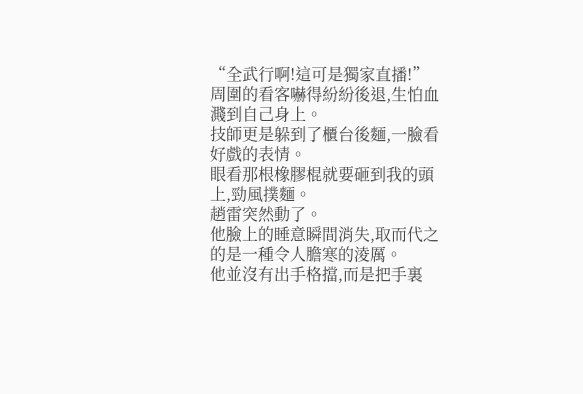“全武行啊!這可是獨家直播!”
周圍的看客嚇得紛紛後退,生怕血濺到自己身上。
技師更是躲到了櫃台後麵,一臉看好戲的表情。
眼看那根橡膠棍就要砸到我的頭上,勁風撲麵。
趙雷突然動了。
他臉上的睡意瞬間消失,取而代之的是一種令人膽寒的淩厲。
他並沒有出手格擋,而是把手裏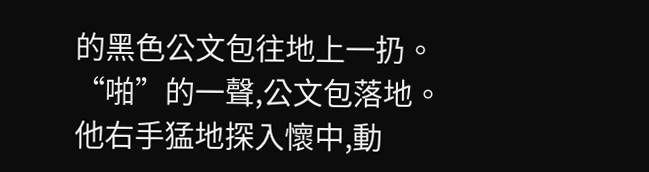的黑色公文包往地上一扔。
“啪”的一聲,公文包落地。
他右手猛地探入懷中,動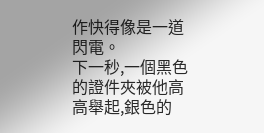作快得像是一道閃電。
下一秒,一個黑色的證件夾被他高高舉起,銀色的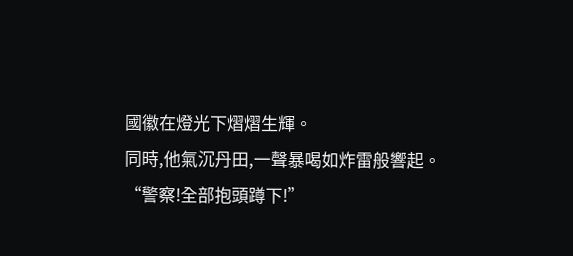國徽在燈光下熠熠生輝。
同時,他氣沉丹田,一聲暴喝如炸雷般響起。
“警察!全部抱頭蹲下!”